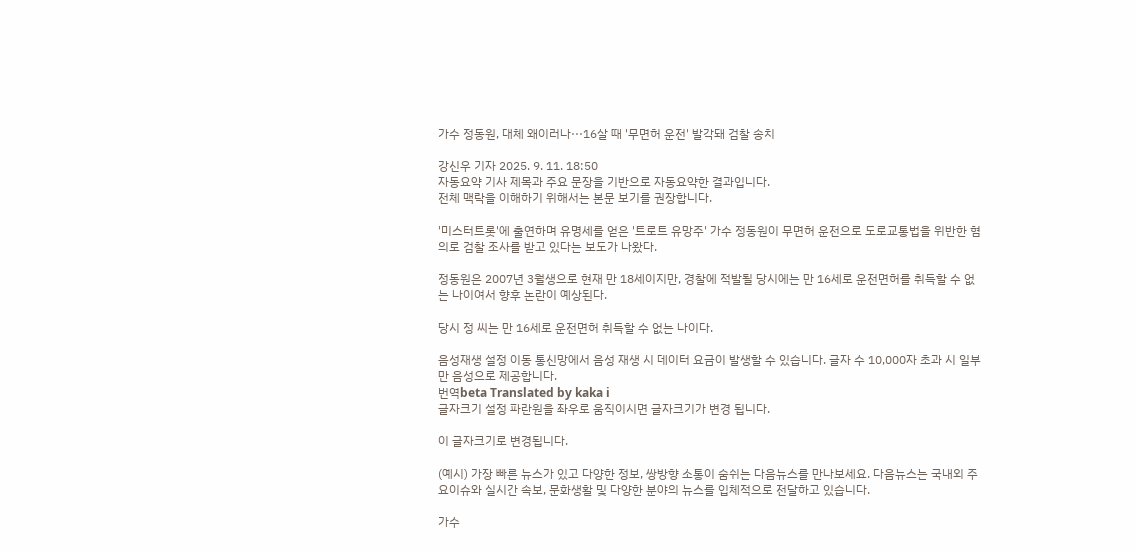가수 정동원, 대체 왜이러나···16살 때 '무면허 운전' 발각돼 검찰 송치

강신우 기자 2025. 9. 11. 18:50
자동요약 기사 제목과 주요 문장을 기반으로 자동요약한 결과입니다.
전체 맥락을 이해하기 위해서는 본문 보기를 권장합니다.

'미스터트롯'에 출연하며 유명세를 얻은 '트로트 유망주' 가수 정동원이 무면허 운전으로 도로교통법을 위반한 혐의로 검찰 조사를 받고 있다는 보도가 나왔다.

정동원은 2007년 3월생으로 현재 만 18세이지만, 경찰에 적발될 당시에는 만 16세로 운전면허를 취득할 수 없는 나이여서 향후 논란이 예상된다.

당시 정 씨는 만 16세로 운전면허 취득할 수 없는 나이다.

음성재생 설정 이동 통신망에서 음성 재생 시 데이터 요금이 발생할 수 있습니다. 글자 수 10,000자 초과 시 일부만 음성으로 제공합니다.
번역beta Translated by kaka i
글자크기 설정 파란원을 좌우로 움직이시면 글자크기가 변경 됩니다.

이 글자크기로 변경됩니다.

(예시) 가장 빠른 뉴스가 있고 다양한 정보, 쌍방향 소통이 숨쉬는 다음뉴스를 만나보세요. 다음뉴스는 국내외 주요이슈와 실시간 속보, 문화생활 및 다양한 분야의 뉴스를 입체적으로 전달하고 있습니다.

가수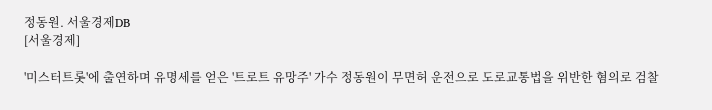정동원. 서울경제DB
[서울경제]

'미스터트롯'에 출연하며 유명세를 얻은 '트로트 유망주' 가수 정동원이 무면허 운전으로 도로교통법을 위반한 혐의로 검찰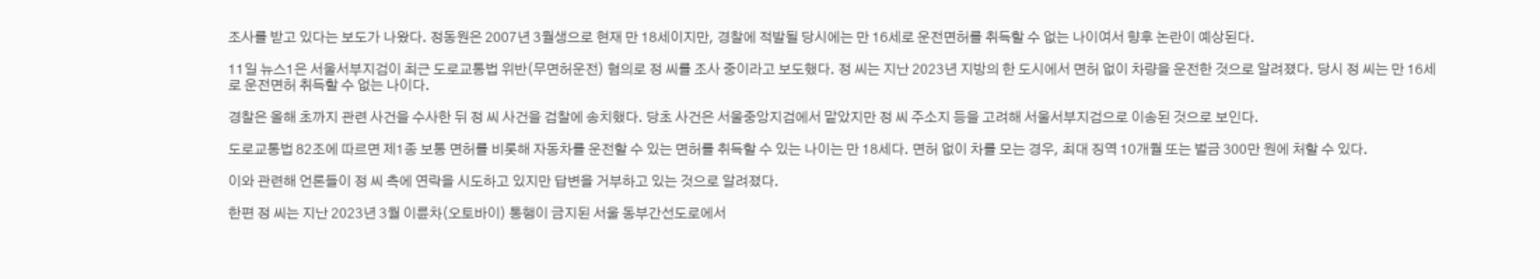조사를 받고 있다는 보도가 나왔다. 정동원은 2007년 3월생으로 현재 만 18세이지만, 경찰에 적발될 당시에는 만 16세로 운전면허를 취득할 수 없는 나이여서 향후 논란이 예상된다.

11일 뉴스1은 서울서부지검이 최근 도로교통법 위반(무면허운전) 혐의로 정 씨를 조사 중이라고 보도했다. 정 씨는 지난 2023년 지방의 한 도시에서 면허 없이 차량을 운전한 것으로 알려졌다. 당시 정 씨는 만 16세로 운전면허 취득할 수 없는 나이다.

경찰은 올해 초까지 관련 사건을 수사한 뒤 정 씨 사건을 검찰에 송치했다. 당초 사건은 서울중앙지검에서 맡았지만 정 씨 주소지 등을 고려해 서울서부지검으로 이송된 것으로 보인다.

도로교통법 82조에 따르면 제1종 보통 면허를 비롯해 자동차를 운전할 수 있는 면허를 취득할 수 있는 나이는 만 18세다. 면허 없이 차를 모는 경우, 최대 징역 10개월 또는 벌금 300만 원에 처할 수 있다.

이와 관련해 언론들이 정 씨 측에 연락을 시도하고 있지만 답변을 거부하고 있는 것으로 알려졌다.

한편 정 씨는 지난 2023년 3월 이륜차(오토바이) 통행이 금지된 서울 동부간선도로에서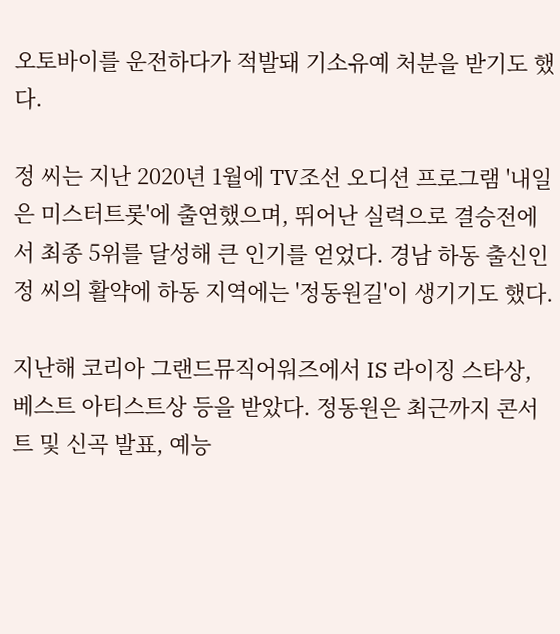오토바이를 운전하다가 적발돼 기소유예 처분을 받기도 했다.

정 씨는 지난 2020년 1월에 TV조선 오디션 프로그램 '내일은 미스터트롯'에 출연했으며, 뛰어난 실력으로 결승전에서 최종 5위를 달성해 큰 인기를 얻었다. 경남 하동 출신인 정 씨의 활약에 하동 지역에는 '정동원길'이 생기기도 했다.

지난해 코리아 그랜드뮤직어워즈에서 IS 라이징 스타상, 베스트 아티스트상 등을 받았다. 정동원은 최근까지 콘서트 및 신곡 발표, 예능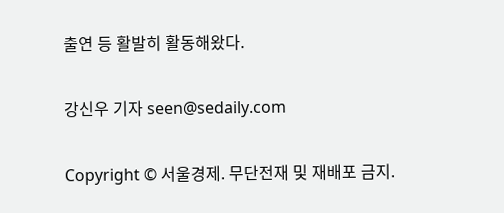출연 등 활발히 활동해왔다.

강신우 기자 seen@sedaily.com

Copyright © 서울경제. 무단전재 및 재배포 금지.